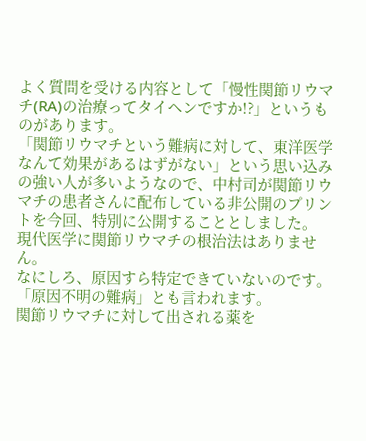よく質問を受ける内容として「慢性関節リウマチ(RA)の治療ってタイヘンですか!?」というものがあります。
「関節リウマチという難病に対して、東洋医学なんて効果があるはずがない」という思い込みの強い人が多いようなので、中村司が関節リウマチの患者さんに配布している非公開のプリントを今回、特別に公開することとしました。
現代医学に関節リウマチの根治法はありません。
なにしろ、原因すら特定できていないのです。「原因不明の難病」とも言われます。
関節リウマチに対して出される薬を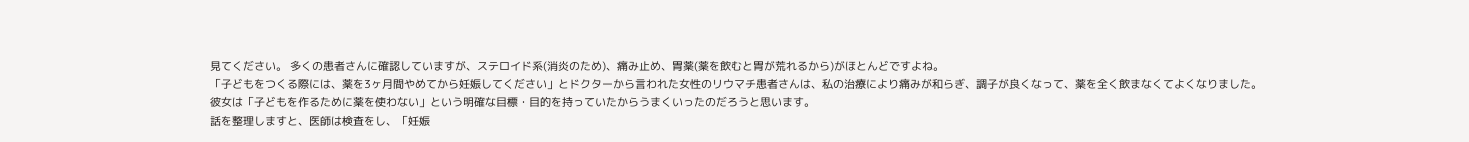見てください。 多くの患者さんに確認していますが、ステロイド系(消炎のため)、痛み止め、胃薬(薬を飲むと胃が荒れるから)がほとんどですよね。
「子どもをつくる際には、薬を3ヶ月間やめてから妊娠してください」とドクターから言われた女性のリウマチ患者さんは、私の治療により痛みが和らぎ、調子が良くなって、薬を全く飲まなくてよくなりました。
彼女は「子どもを作るために薬を使わない」という明確な目標・目的を持っていたからうまくいったのだろうと思います。
話を整理しますと、医師は検査をし、「妊娠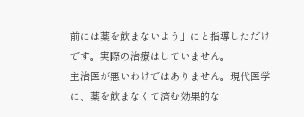前には薬を飲まないよう」にと指導しただけです。実際の治療はしていません。
主治医が悪いわけではありません。現代医学に、薬を飲まなくて済む効果的な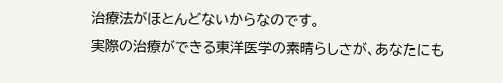治療法がほとんどないからなのです。
実際の治療ができる東洋医学の素晴らしさが、あなたにも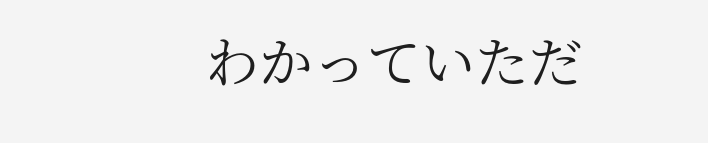わかっていただ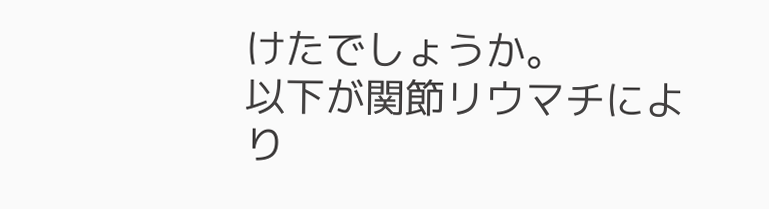けたでしょうか。
以下が関節リウマチにより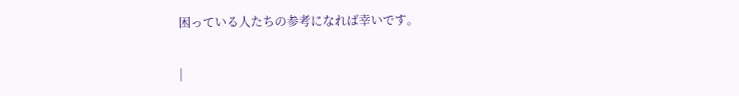困っている人たちの参考になれば幸いです。

|